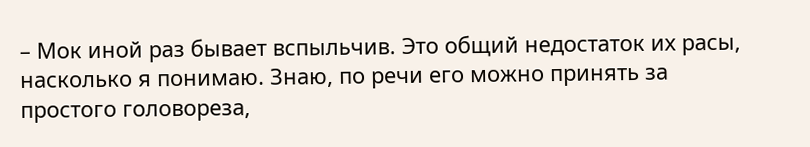– Мок иной раз бывает вспыльчив. Это общий недостаток их расы, насколько я понимаю. Знаю, по речи его можно принять за простого головореза,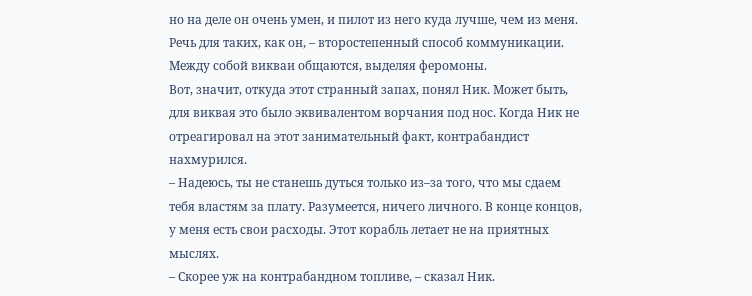но на деле он очень умен, и пилот из него куда лучше, чем из меня. Речь для таких, как он, – второстепенный способ коммуникации. Между собой викваи общаются, выделяя феромоны.
Вот, значит, откуда этот странный запах, понял Ник. Может быть, для виквая это было эквивалентом ворчания под нос. Когда Ник не отреагировал на этот занимательный факт, контрабандист нахмурился.
– Надеюсь, ты не станешь дуться только из–за того, что мы сдаем тебя властям за плату. Разумеется, ничего личного. В конце концов, у меня есть свои расходы. Этот корабль летает не на приятных мыслях.
– Скорее уж на контрабандном топливе, – сказал Ник.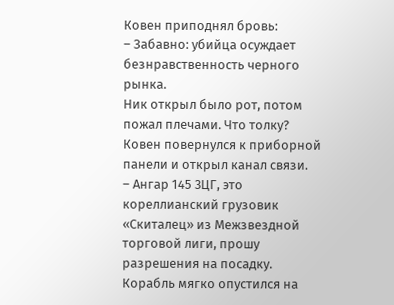Ковен приподнял бровь:
– Забавно: убийца осуждает безнравственность черного рынка.
Ник открыл было рот, потом пожал плечами. Что толку?
Ковен повернулся к приборной панели и открыл канал связи.
– Ангар 145 3ЦГ, это кореллианский грузовик «Скиталец» из Межзвездной торговой лиги, прошу разрешения на посадку.
Корабль мягко опустился на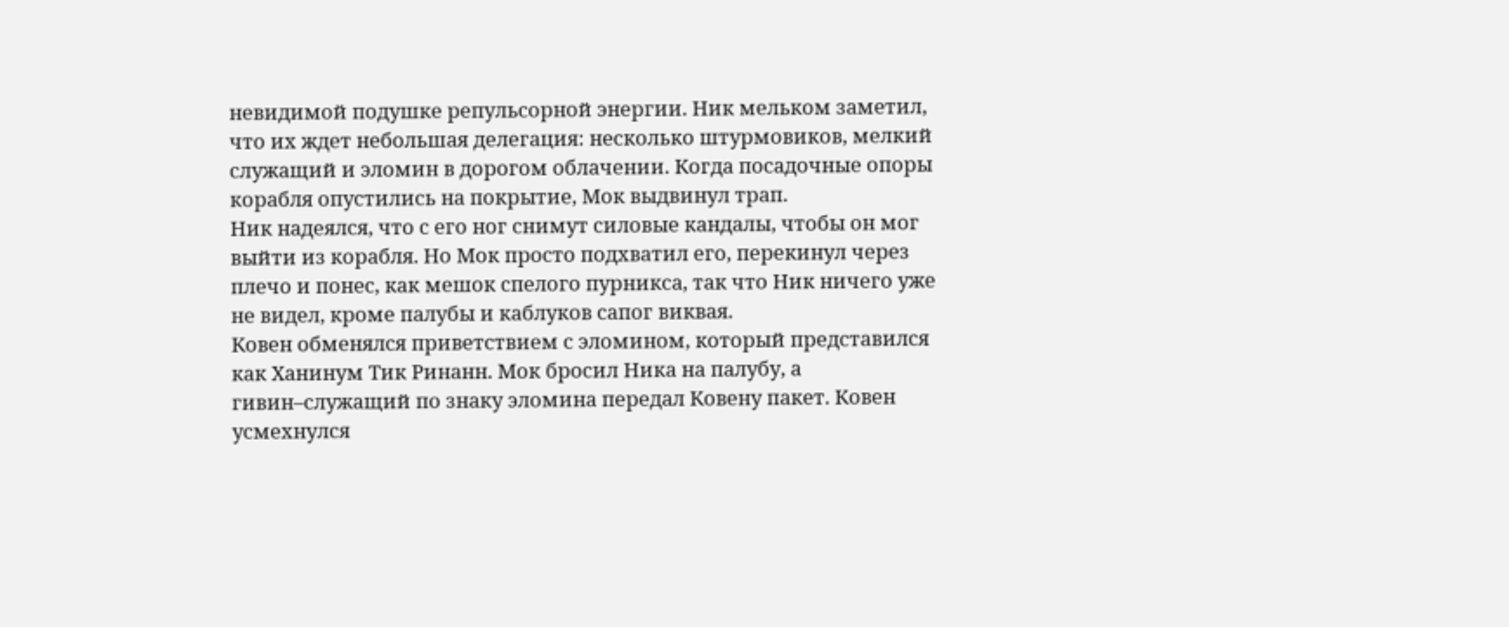невидимой подушке репульсорной энергии. Ник мельком заметил, что их ждет небольшая делегация: несколько штурмовиков, мелкий служащий и эломин в дорогом облачении. Когда посадочные опоры корабля опустились на покрытие, Мок выдвинул трап.
Ник надеялся, что с его ног снимут силовые кандалы, чтобы он мог выйти из корабля. Но Мок просто подхватил его, перекинул через плечо и понес, как мешок спелого пурникса, так что Ник ничего уже не видел, кроме палубы и каблуков сапог виквая.
Ковен обменялся приветствием с эломином, который представился как Ханинум Тик Ринанн. Мок бросил Ника на палубу, а гивин–служащий по знаку эломина передал Ковену пакет. Ковен усмехнулся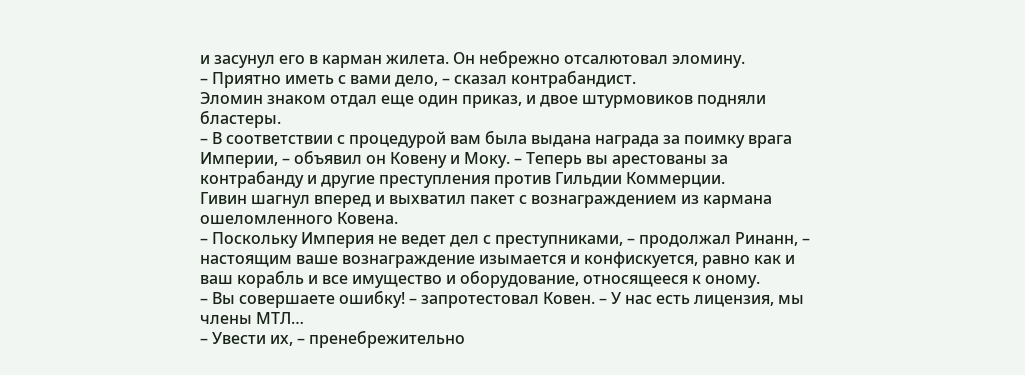и засунул его в карман жилета. Он небрежно отсалютовал эломину.
– Приятно иметь с вами дело, – сказал контрабандист.
Эломин знаком отдал еще один приказ, и двое штурмовиков подняли бластеры.
– В соответствии с процедурой вам была выдана награда за поимку врага Империи, – объявил он Ковену и Моку. – Теперь вы арестованы за контрабанду и другие преступления против Гильдии Коммерции.
Гивин шагнул вперед и выхватил пакет с вознаграждением из кармана ошеломленного Ковена.
– Поскольку Империя не ведет дел с преступниками, – продолжал Ринанн, – настоящим ваше вознаграждение изымается и конфискуется, равно как и ваш корабль и все имущество и оборудование, относящееся к оному.
– Вы совершаете ошибку! – запротестовал Ковен. – У нас есть лицензия, мы члены МТЛ…
– Увести их, – пренебрежительно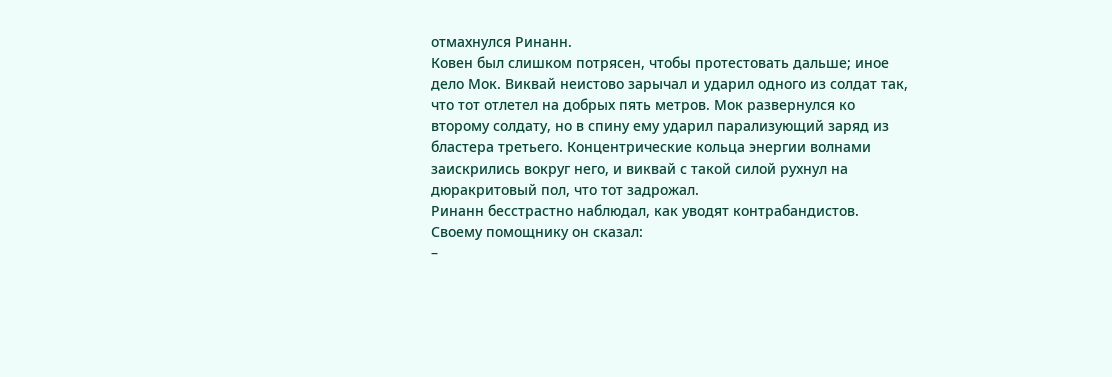отмахнулся Ринанн.
Ковен был слишком потрясен, чтобы протестовать дальше; иное дело Мок. Виквай неистово зарычал и ударил одного из солдат так, что тот отлетел на добрых пять метров. Мок развернулся ко второму солдату, но в спину ему ударил парализующий заряд из бластера третьего. Концентрические кольца энергии волнами заискрились вокруг него, и виквай с такой силой рухнул на дюракритовый пол, что тот задрожал.
Ринанн бесстрастно наблюдал, как уводят контрабандистов. Своему помощнику он сказал:
–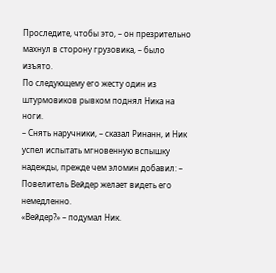Проследите, чтобы это, – он презрительно махнул в сторону грузовика, – было изъято.
По следующему его жесту один из штурмовиков рывком поднял Ника на ноги.
– Снять наручники, – сказал Ринанн, и Ник успел испытать мгновенную вспышку надежды, прежде чем эломин добавил: – Повелитель Вейдер желает видеть его немедленно.
«Вейдер?» – подумал Ник.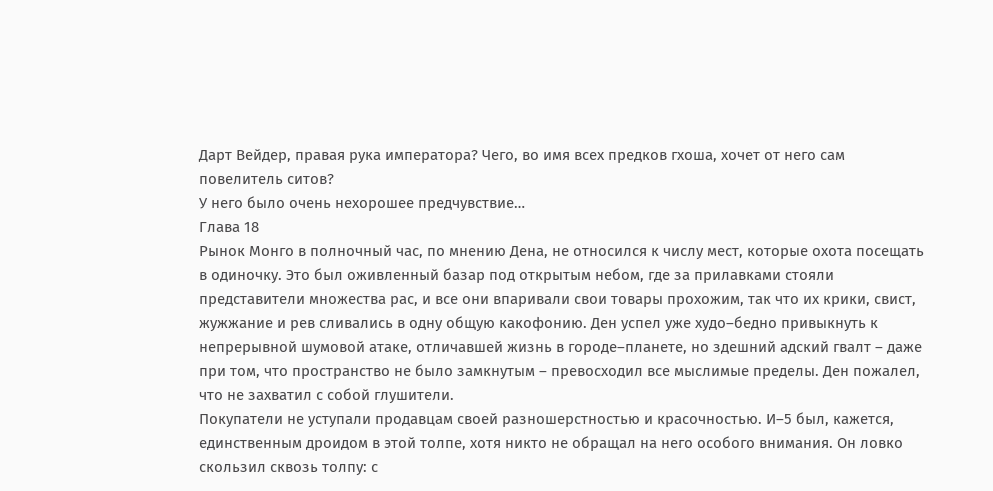Дарт Вейдер, правая рука императора? Чего, во имя всех предков гхоша, хочет от него сам повелитель ситов?
У него было очень нехорошее предчувствие…
Глава 18
Рынок Монго в полночный час, по мнению Дена, не относился к числу мест, которые охота посещать в одиночку. Это был оживленный базар под открытым небом, где за прилавками стояли представители множества рас, и все они впаривали свои товары прохожим, так что их крики, свист, жужжание и рев сливались в одну общую какофонию. Ден успел уже худо–бедно привыкнуть к непрерывной шумовой атаке, отличавшей жизнь в городе–планете, но здешний адский гвалт – даже при том, что пространство не было замкнутым – превосходил все мыслимые пределы. Ден пожалел, что не захватил с собой глушители.
Покупатели не уступали продавцам своей разношерстностью и красочностью. И–5 был, кажется, единственным дроидом в этой толпе, хотя никто не обращал на него особого внимания. Он ловко скользил сквозь толпу: с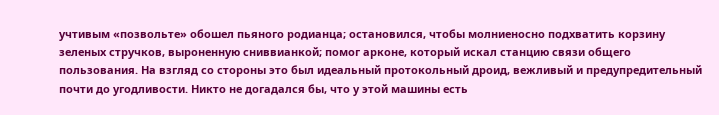учтивым «позвольте» обошел пьяного родианца; остановился, чтобы молниеносно подхватить корзину зеленых стручков, выроненную сниввианкой; помог арконе, который искал станцию связи общего пользования. На взгляд со стороны это был идеальный протокольный дроид, вежливый и предупредительный почти до угодливости. Никто не догадался бы, что у этой машины есть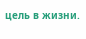цель в жизни.